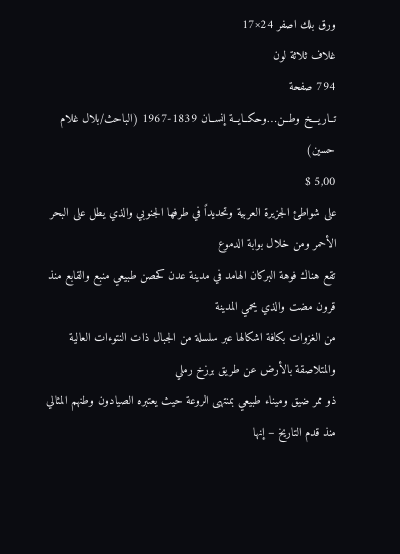ورق بلك اصفر 24×17
غلاف ثلاثة لون
794 صفحة
تــاريـــخ وطــن…وحكــايــة إنســان 1839-1967 (الباحث/بلال غلام حسين)
5,00 $
على شواطئ الجزيرة العربية وتحديداً في طرفها الجنوبي والذي يطل على البحر الأحمر ومن خلال بوابة الدموع
تقع هناك فوهة البركان الهامد في مدينة عدن كحصن طبيعي منبع والقابع منذ قرون مضت والذي يحمي المدينة
من الغزوات بكافة اشكالها عبر سلسلة من الجبال ذات النتوءات العالية والمتلاصقة بالأرض عن طريق برزخ رملي
ذو ممر ضيق وميناء طبيعي بمنتهى الروعة حيث يعتبره الصيادون وطنهم المثالي منذ قدم التاريخ – إنها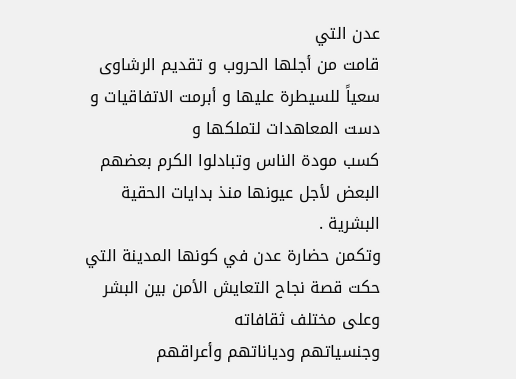عدن التي
قامت من أجلها الحروب و تقديم الرشاوى سعياً للسيطرة عليها و أبرمت الاتفاقيات و دست المعاهدات لتملكها و
كسب مودة الناس وتبادلوا الكرم بعضهم البعض لأجل عيونها منذ بدايات الحقية البشرية .
وتكمن حضارة عدن في كونها المدينة التي حكت قصة نجاح التعايش الأمن بين البشر وعلى مختلف ثقافاته
وجنسياتهم ودياناتهم وأعراقهم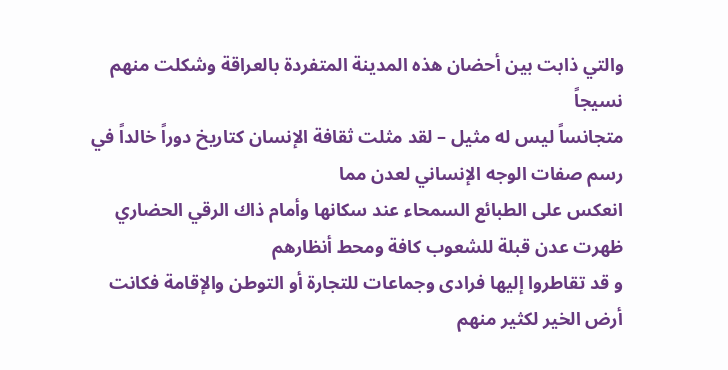والتي ذابت بين أحضان هذه المدينة المتفردة بالعراقة وشكلت منهم نسيجاً
متجانساً ليس له مثيل – لقد مثلت ثقافة الإنسان كتاريخ دوراً خالداً في رسم صفات الوجه الإنساني لعدن مما
انعكس على الطبائع السمحاء عند سكانها وأمام ذاك الرقي الحضاري ظهرت عدن قبلة للشعوب كافة ومحط أنظارهم
و قد تقاطروا إليها فرادى وجماعات للتجارة أو التوطن والإقامة فكانت أرض الخير لكثير منهم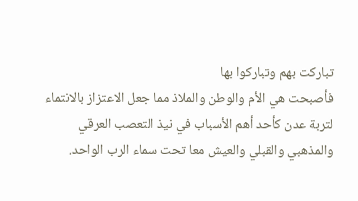تباركت بهم وتباركوا بها
فأصبحت هي الأم والوطن والملاذ مما جعل الاعتزاز بالانتماء لتربة عدن كأحد أهم الأسباب في نيذ التعصب العرقي
والمذهبي والقبلي والعيش معا تحت سماء الرب الواحد.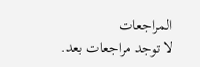المراجعات
لا توجد مراجعات بعد.